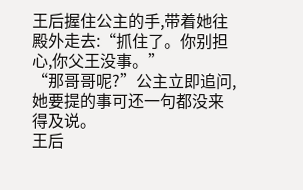王后握住公主的手,带着她往殿外走去:“抓住了。你别担心,你父王没事。”
“那哥哥呢?”公主立即追问,她要提的事可还一句都没来得及说。
王后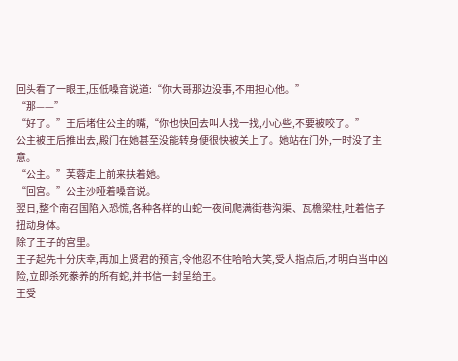回头看了一眼王,压低嗓音说道:“你大哥那边没事,不用担心他。”
“那——”
“好了。”王后堵住公主的嘴,“你也快回去叫人找一找,小心些,不要被咬了。”
公主被王后推出去,殿门在她甚至没能转身便很快被关上了。她站在门外,一时没了主意。
“公主。”芙蓉走上前来扶着她。
“回宫。”公主沙哑着嗓音说。
翌日,整个南召国陷入恐慌,各种各样的山蛇一夜间爬满街巷沟渠、瓦檐梁柱,吐着信子扭动身体。
除了王子的宫里。
王子起先十分庆幸,再加上贤君的预言,令他忍不住哈哈大笑,受人指点后,才明白当中凶险,立即杀死豢养的所有蛇,并书信一封呈给王。
王受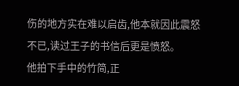伤的地方实在难以启齿,他本就因此震怒不已,读过王子的书信后更是愤怒。
他拍下手中的竹简,正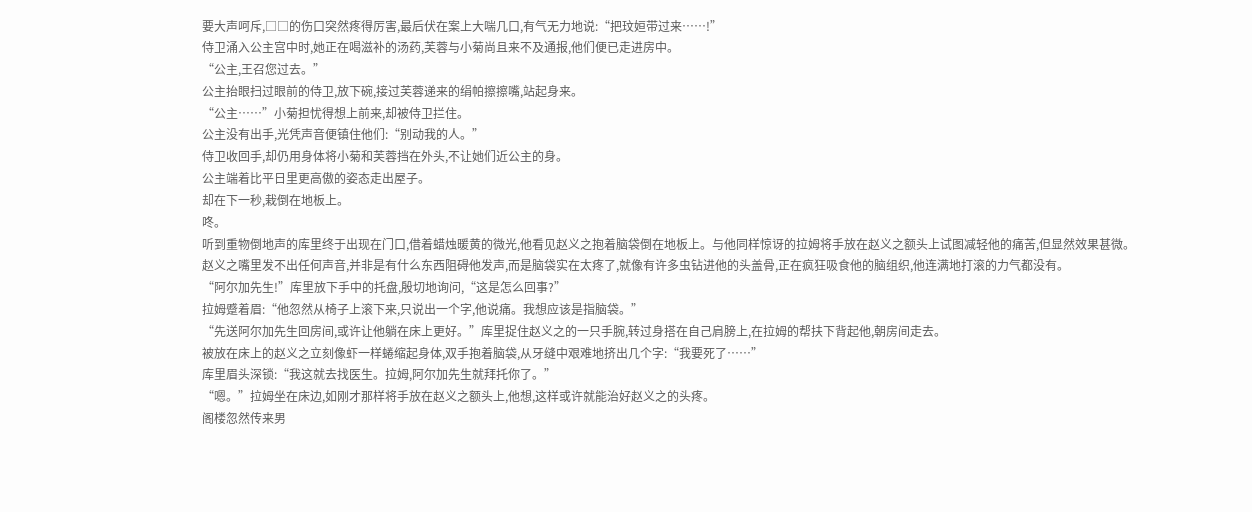要大声呵斥,□□的伤口突然疼得厉害,最后伏在案上大喘几口,有气无力地说:“把玟姮带过来……!”
侍卫涌入公主宫中时,她正在喝滋补的汤药,芙蓉与小菊尚且来不及通报,他们便已走进房中。
“公主,王召您过去。”
公主抬眼扫过眼前的侍卫,放下碗,接过芙蓉递来的绢帕擦擦嘴,站起身来。
“公主……”小菊担忧得想上前来,却被侍卫拦住。
公主没有出手,光凭声音便镇住他们:“别动我的人。”
侍卫收回手,却仍用身体将小菊和芙蓉挡在外头,不让她们近公主的身。
公主端着比平日里更高傲的姿态走出屋子。
却在下一秒,栽倒在地板上。
咚。
听到重物倒地声的库里终于出现在门口,借着蜡烛暖黄的微光,他看见赵义之抱着脑袋倒在地板上。与他同样惊讶的拉姆将手放在赵义之额头上试图减轻他的痛苦,但显然效果甚微。
赵义之嘴里发不出任何声音,并非是有什么东西阻碍他发声,而是脑袋实在太疼了,就像有许多虫钻进他的头盖骨,正在疯狂吸食他的脑组织,他连满地打滚的力气都没有。
“阿尔加先生!”库里放下手中的托盘,殷切地询问,“这是怎么回事?”
拉姆蹙着眉:“他忽然从椅子上滚下来,只说出一个字,他说痛。我想应该是指脑袋。”
“先送阿尔加先生回房间,或许让他躺在床上更好。”库里捉住赵义之的一只手腕,转过身搭在自己肩膀上,在拉姆的帮扶下背起他,朝房间走去。
被放在床上的赵义之立刻像虾一样蜷缩起身体,双手抱着脑袋,从牙缝中艰难地挤出几个字:“我要死了……”
库里眉头深锁:“我这就去找医生。拉姆,阿尔加先生就拜托你了。”
“嗯。”拉姆坐在床边,如刚才那样将手放在赵义之额头上,他想,这样或许就能治好赵义之的头疼。
阁楼忽然传来男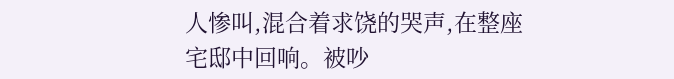人惨叫,混合着求饶的哭声,在整座宅邸中回响。被吵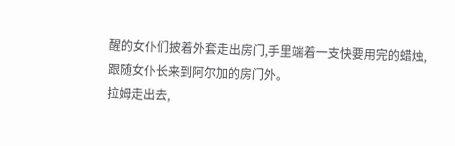醒的女仆们披着外套走出房门,手里端着一支快要用完的蜡烛,跟随女仆长来到阿尔加的房门外。
拉姆走出去,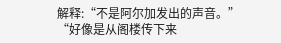解释:“不是阿尔加发出的声音。”
“好像是从阁楼传下来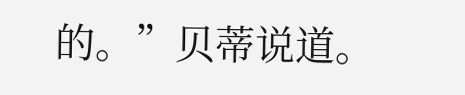的。”贝蒂说道。